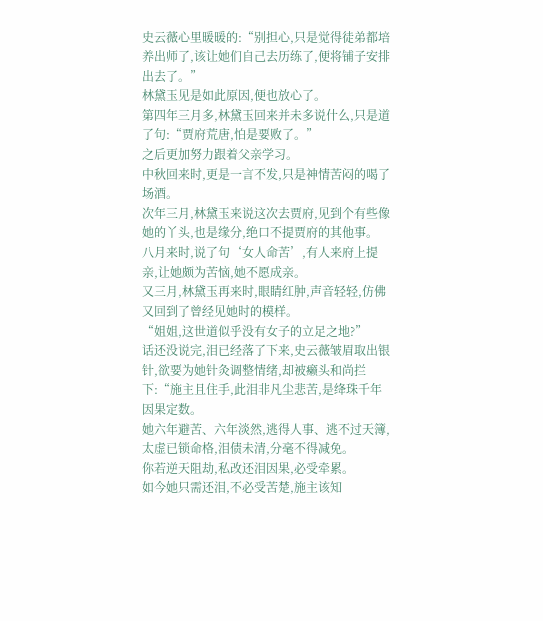史云薇心里暖暖的:“别担心,只是觉得徒弟都培养出师了,该让她们自己去历练了,便将铺子安排出去了。”
林黛玉见是如此原因,便也放心了。
第四年三月多,林黛玉回来并未多说什么,只是道了句:“贾府荒唐,怕是要败了。”
之后更加努力跟着父亲学习。
中秋回来时,更是一言不发,只是神情苦闷的喝了场酒。
次年三月,林黛玉来说这次去贾府,见到个有些像她的丫头,也是缘分,绝口不提贾府的其他事。
八月来时,说了句‘女人命苦’,有人来府上提亲,让她颇为苦恼,她不愿成亲。
又三月,林黛玉再来时,眼睛红肿,声音轻轻,仿佛又回到了曾经见她时的模样。
“姐姐,这世道似乎没有女子的立足之地?”
话还没说完,泪已经落了下来,史云薇皱眉取出银针,欲要为她针灸调整情绪,却被癞头和尚拦下:“施主且住手,此泪非凡尘悲苦,是绛珠千年因果定数。
她六年避苦、六年淡然,逃得人事、逃不过天簿,太虚已锁命格,泪债未清,分毫不得减免。
你若逆天阻劫,私改还泪因果,必受牵累。
如今她只需还泪,不必受苦楚,施主该知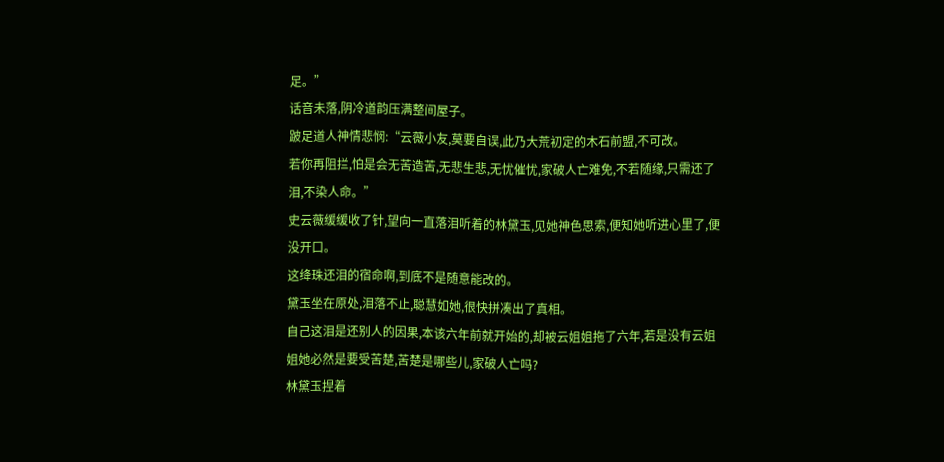足。”
话音未落,阴冷道韵压满整间屋子。
跛足道人神情悲悯:“云薇小友,莫要自误,此乃大荒初定的木石前盟,不可改。
若你再阻拦,怕是会无苦造苦,无悲生悲,无忧催忧,家破人亡难免,不若随缘,只需还了泪,不染人命。”
史云薇缓缓收了针,望向一直落泪听着的林黛玉,见她神色思索,便知她听进心里了,便没开口。
这绛珠还泪的宿命啊,到底不是随意能改的。
黛玉坐在原处,泪落不止,聪慧如她,很快拼凑出了真相。
自己这泪是还别人的因果,本该六年前就开始的,却被云姐姐拖了六年,若是没有云姐姐她必然是要受苦楚,苦楚是哪些儿,家破人亡吗?
林黛玉捏着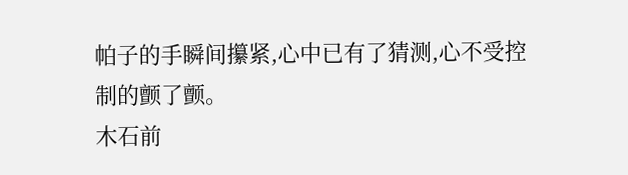帕子的手瞬间攥紧,心中已有了猜测,心不受控制的颤了颤。
木石前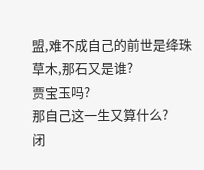盟,难不成自己的前世是绛珠草木,那石又是谁?
贾宝玉吗?
那自己这一生又算什么?
闭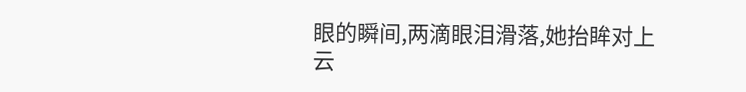眼的瞬间,两滴眼泪滑落,她抬眸对上云